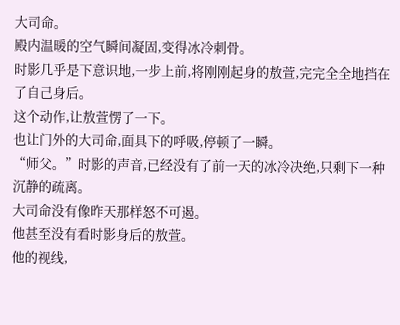大司命。
殿内温暖的空气瞬间凝固,变得冰冷刺骨。
时影几乎是下意识地,一步上前,将刚刚起身的敖萱,完完全全地挡在了自己身后。
这个动作,让敖萱愣了一下。
也让门外的大司命,面具下的呼吸,停顿了一瞬。
“师父。”时影的声音,已经没有了前一天的冰冷决绝,只剩下一种沉静的疏离。
大司命没有像昨天那样怒不可遏。
他甚至没有看时影身后的敖萱。
他的视线,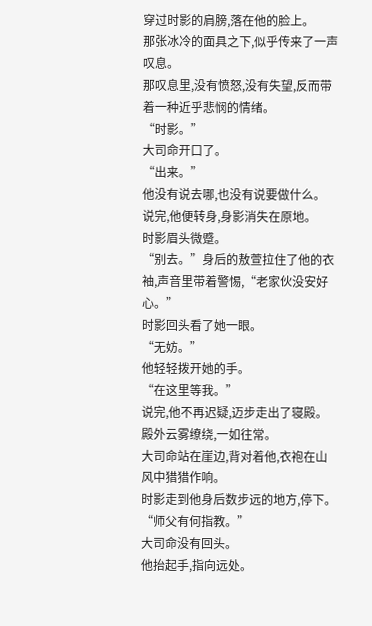穿过时影的肩膀,落在他的脸上。
那张冰冷的面具之下,似乎传来了一声叹息。
那叹息里,没有愤怒,没有失望,反而带着一种近乎悲悯的情绪。
“时影。”
大司命开口了。
“出来。”
他没有说去哪,也没有说要做什么。
说完,他便转身,身影消失在原地。
时影眉头微蹙。
“别去。”身后的敖萱拉住了他的衣袖,声音里带着警惕,“老家伙没安好心。”
时影回头看了她一眼。
“无妨。”
他轻轻拨开她的手。
“在这里等我。”
说完,他不再迟疑,迈步走出了寝殿。
殿外云雾缭绕,一如往常。
大司命站在崖边,背对着他,衣袍在山风中猎猎作响。
时影走到他身后数步远的地方,停下。
“师父有何指教。”
大司命没有回头。
他抬起手,指向远处。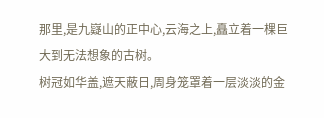那里,是九嶷山的正中心,云海之上,矗立着一棵巨大到无法想象的古树。
树冠如华盖,遮天蔽日,周身笼罩着一层淡淡的金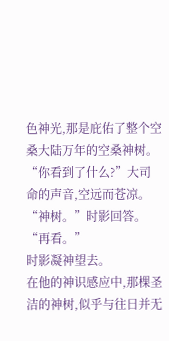色神光,那是庇佑了整个空桑大陆万年的空桑神树。
“你看到了什么?”大司命的声音,空远而苍凉。
“神树。”时影回答。
“再看。”
时影凝神望去。
在他的神识感应中,那棵圣洁的神树,似乎与往日并无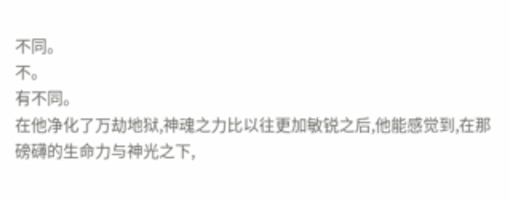不同。
不。
有不同。
在他净化了万劫地狱,神魂之力比以往更加敏锐之后,他能感觉到,在那磅礴的生命力与神光之下,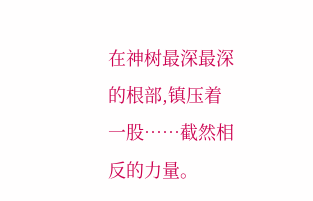在神树最深最深的根部,镇压着一股……截然相反的力量。